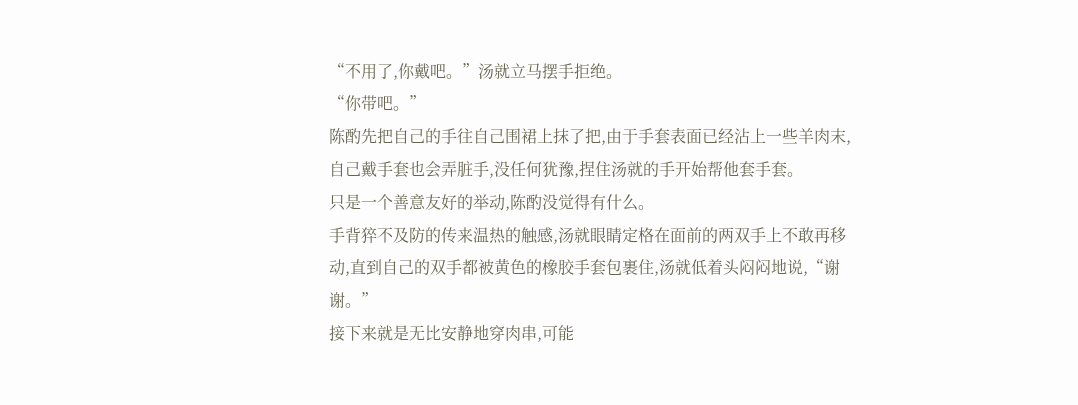“不用了,你戴吧。”汤就立马摆手拒绝。
“你带吧。”
陈酌先把自己的手往自己围裙上抹了把,由于手套表面已经沾上一些羊肉末,自己戴手套也会弄脏手,没任何犹豫,捏住汤就的手开始帮他套手套。
只是一个善意友好的举动,陈酌没觉得有什么。
手背猝不及防的传来温热的触感,汤就眼睛定格在面前的两双手上不敢再移动,直到自己的双手都被黄色的橡胶手套包裹住,汤就低着头闷闷地说,“谢谢。”
接下来就是无比安静地穿肉串,可能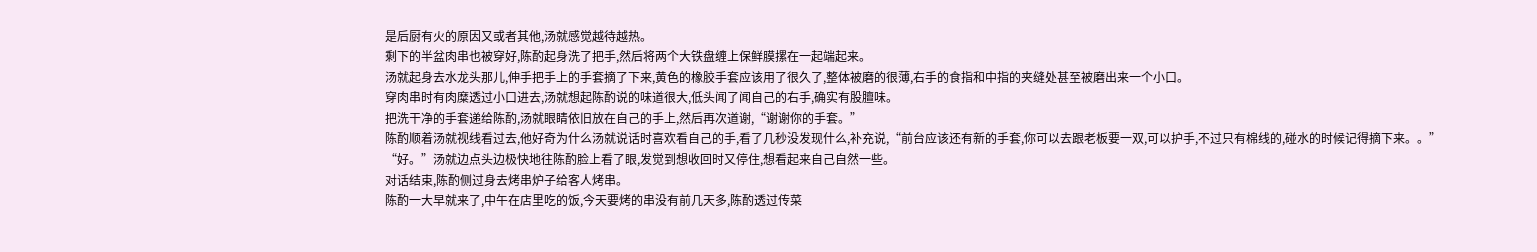是后厨有火的原因又或者其他,汤就感觉越待越热。
剩下的半盆肉串也被穿好,陈酌起身洗了把手,然后将两个大铁盘缠上保鲜膜摞在一起端起来。
汤就起身去水龙头那儿,伸手把手上的手套摘了下来,黄色的橡胶手套应该用了很久了,整体被磨的很薄,右手的食指和中指的夹缝处甚至被磨出来一个小口。
穿肉串时有肉糜透过小口进去,汤就想起陈酌说的味道很大,低头闻了闻自己的右手,确实有股膻味。
把洗干净的手套递给陈酌,汤就眼睛依旧放在自己的手上,然后再次道谢,“谢谢你的手套。”
陈酌顺着汤就视线看过去,他好奇为什么汤就说话时喜欢看自己的手,看了几秒没发现什么,补充说,“前台应该还有新的手套,你可以去跟老板要一双,可以护手,不过只有棉线的,碰水的时候记得摘下来。。”
“好。”汤就边点头边极快地往陈酌脸上看了眼,发觉到想收回时又停住,想看起来自己自然一些。
对话结束,陈酌侧过身去烤串炉子给客人烤串。
陈酌一大早就来了,中午在店里吃的饭,今天要烤的串没有前几天多,陈酌透过传菜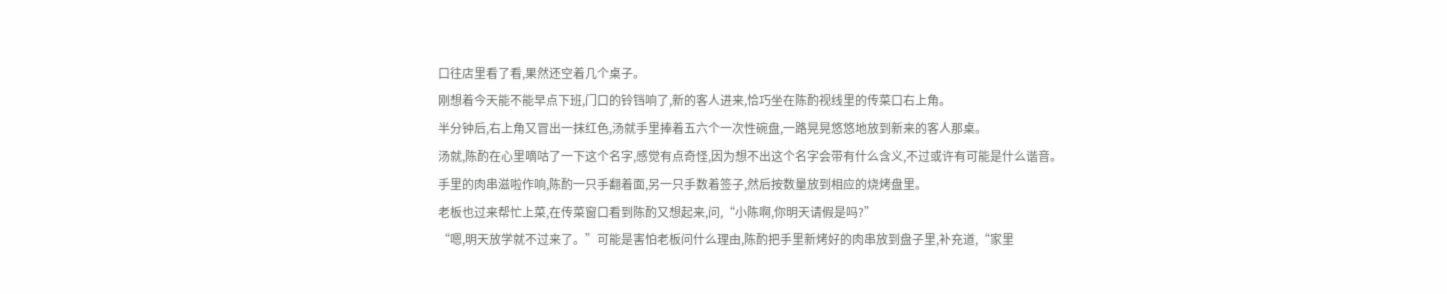口往店里看了看,果然还空着几个桌子。
刚想着今天能不能早点下班,门口的铃铛响了,新的客人进来,恰巧坐在陈酌视线里的传菜口右上角。
半分钟后,右上角又冒出一抹红色,汤就手里捧着五六个一次性碗盘,一路晃晃悠悠地放到新来的客人那桌。
汤就,陈酌在心里嘀咕了一下这个名字,感觉有点奇怪,因为想不出这个名字会带有什么含义,不过或许有可能是什么谐音。
手里的肉串滋啦作响,陈酌一只手翻着面,另一只手数着签子,然后按数量放到相应的烧烤盘里。
老板也过来帮忙上菜,在传菜窗口看到陈酌又想起来,问,“小陈啊,你明天请假是吗?”
“嗯,明天放学就不过来了。”可能是害怕老板问什么理由,陈酌把手里新烤好的肉串放到盘子里,补充道,“家里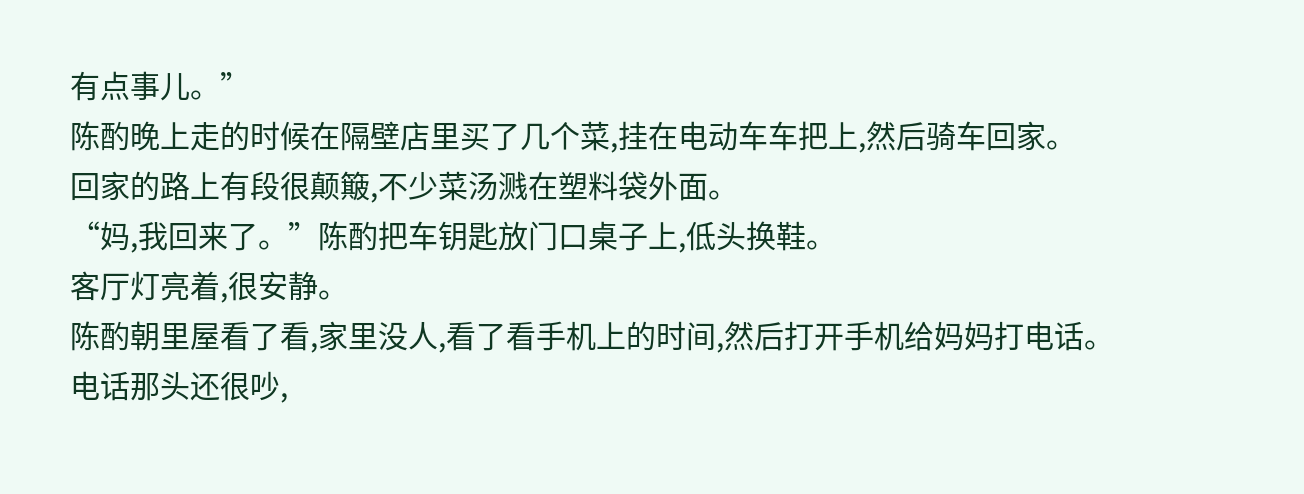有点事儿。”
陈酌晚上走的时候在隔壁店里买了几个菜,挂在电动车车把上,然后骑车回家。
回家的路上有段很颠簸,不少菜汤溅在塑料袋外面。
“妈,我回来了。”陈酌把车钥匙放门口桌子上,低头换鞋。
客厅灯亮着,很安静。
陈酌朝里屋看了看,家里没人,看了看手机上的时间,然后打开手机给妈妈打电话。
电话那头还很吵,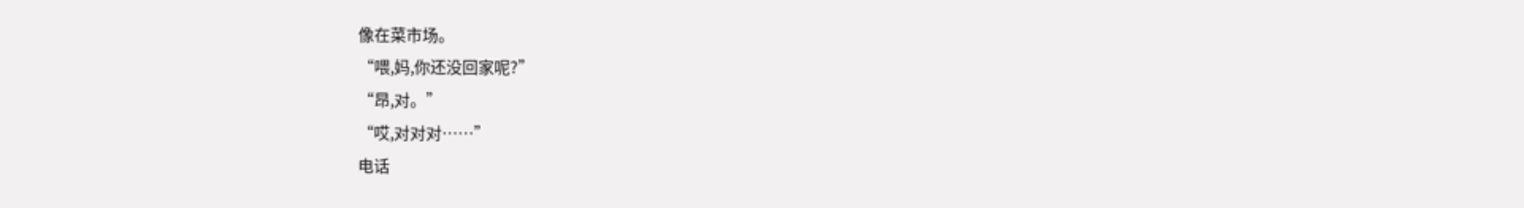像在菜市场。
“喂,妈,你还没回家呢?”
“昂,对。”
“哎,对对对……”
电话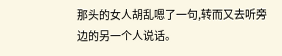那头的女人胡乱嗯了一句,转而又去听旁边的另一个人说话。